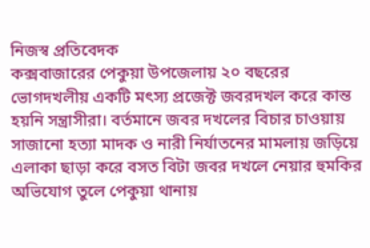নিজস্ব প্রতিবেদক
কক্সবাজারের পেকুয়া উপজেলায় ২০ বছরের ভোগদখলীয় একটি মৎস্য প্রজেক্ট জবরদখল করে কান্ত হয়নি সন্ত্রাসীরা। বর্তমানে জবর দখলের বিচার চাওয়ায় সাজানো হত্যা মাদক ও নারী নির্যাতনের মামলায় জড়িয়ে এলাকা ছাড়া করে বসত বিটা জবর দখলে নেয়ার হুমকির অভিযোগ তুলে পেকুয়া থানায়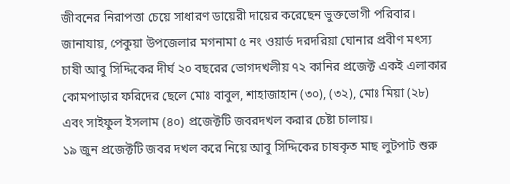জীবনের নিরাপত্তা চেয়ে সাধারণ ডায়েরী দায়ের করেছেন ভুক্তভোগী পরিবার।
জানাযায়, পেকুয়া উপজেলার মগনামা ৫ নং ওয়ার্ড দরদরিয়া ঘোনার প্রবীণ মৎস্য চাষী আবু সিদ্দিকের দীর্ঘ ২০ বছরের ভোগদখলীয় ৭২ কানির প্রজেক্ট একই এলাকার কোমপাড়ার ফরিদের ছেলে মোঃ বাবুল, শাহাজাহান (৩০), (৩২), মোঃ মিয়া (২৮) এবং সাইফুল ইসলাম (৪০) প্রজেক্টটি জবরদখল করার চেষ্টা চালায়।
১৯ জুন প্রজেক্টটি জবর দখল করে নিয়ে আবু সিদ্দিকের চাষকৃত মাছ লুটপাট শুরু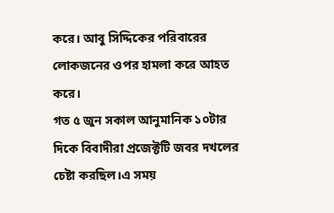করে। আবু সিদ্দিকের পরিবারের লোকজনের ওপর হামলা করে আহত করে।
গত ৫ জুন সকাল আনুমানিক ১০টার দিকে বিবাদীরা প্রজেক্টটি জবর দখলের চেষ্টা করছিল।এ সময়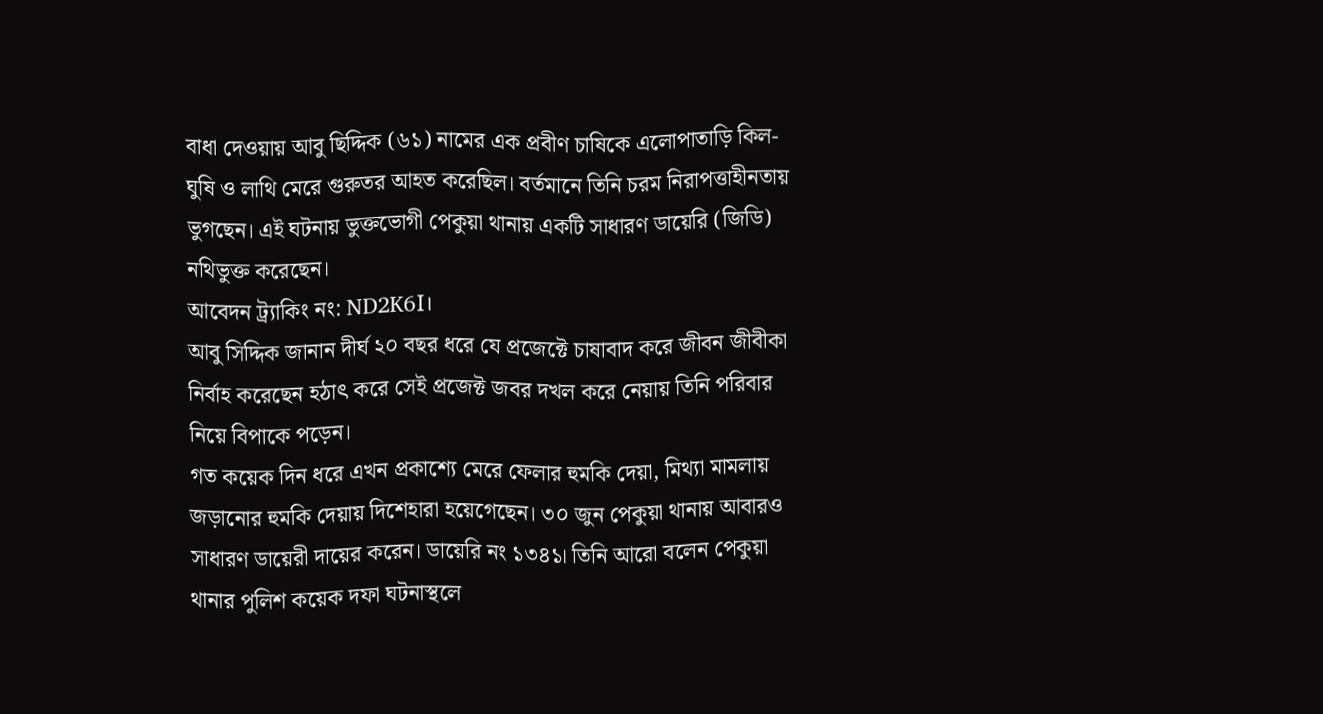বাধা দেওয়ায় আবু ছিদ্দিক (৬১) নামের এক প্রবীণ চাষিকে এলোপাতাড়ি কিল-ঘুষি ও লাথি মেরে গুরুতর আহত করেছিল। বর্তমানে তিনি চরম নিরাপত্তাহীনতায় ভুগছেন। এই ঘটনায় ভুক্তভোগী পেকুয়া থানায় একটি সাধারণ ডায়েরি (জিডি) নথিভুক্ত করেছেন।
আবেদন ট্র্যাকিং নং: ND2K6I।
আবু সিদ্দিক জানান দীর্ঘ ২০ বছর ধরে যে প্রজেক্টে চাষাবাদ করে জীবন জীবীকা নির্বাহ করেছেন হঠাৎ করে সেই প্রজেক্ট জবর দখল করে নেয়ায় তিনি পরিবার নিয়ে বিপাকে পড়েন।
গত কয়েক দিন ধরে এখন প্রকাশ্যে মেরে ফেলার হুমকি দেয়া, মিথ্যা মামলায় জড়ানোর হুমকি দেয়ায় দিশেহারা হয়েগেছেন। ৩০ জুন পেকুয়া থানায় আবারও সাধারণ ডায়েরী দায়ের করেন। ডায়েরি নং ১৩৪১। তিনি আরো বলেন পেকুয়া থানার পুলিশ কয়েক দফা ঘটনাস্থলে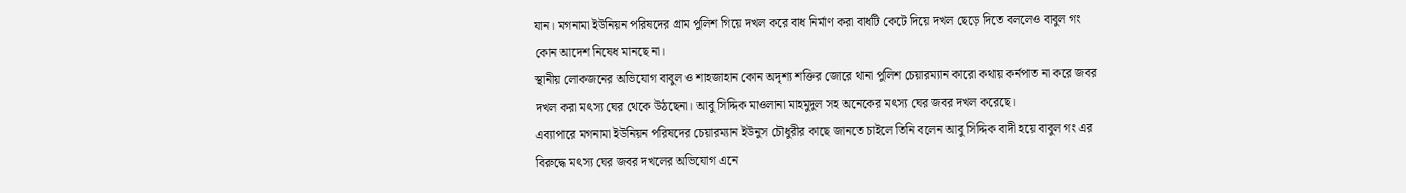যান। মগনামা ইউনিয়ন পরিষদের গ্রাম পুলিশ গিয়ে দখল করে বাধ নির্মাণ করা বাধটি কেটে দিয়ে দখল ছেড়ে দিতে বললেও বাবুল গং কোন আদেশ নিষেধ মানছে না।
স্থানীয় লোকজনের অভিযোগ বাবুল ও শাহজাহান কোন অদৃশ্য শক্তির জোরে থানা পুলিশ চেয়ারম্যান কারো কথায় কর্নপাত না করে জবর দখল করা মৎস্য ঘের থেকে উঠছেনা। আবু সিদ্দিক মাওলানা মাহমুদুল সহ অনেকের মৎস্য ঘের জবর দখল করেছে।
এব্যাপারে মগনামা ইউনিয়ন পরিষদের চেয়ারম্যান ইউনুস চৌধুরীর কাছে জানতে চাইলে তিনি বলেন আবু সিদ্দিক বাদী হয়ে বাবুল গং এর বিরুদ্ধে মৎস্য ঘের জবর দখলের অভিযোগ এনে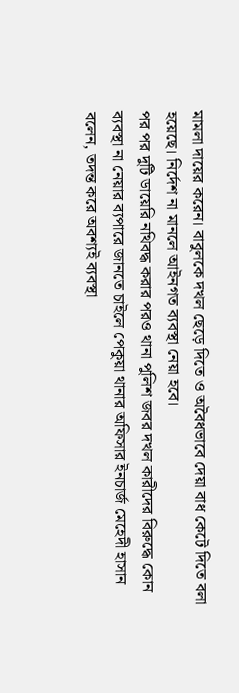মামলা দায়ের করেন। বাবুলকে দখল ছেড়ে দিতে ও অবৈধভাবে দেয়া বাধ কেটে দিতে বলা হয়েছে। নির্দেশ না মানলে আইনগত ব্যবস্থা নেয়া হবে।
পর পর দুটি ডায়েরি নথিবদ্ধ করার পরও থানা পুলিশ জবর দখল কারীদের বিরুদ্ধে কোন ব্যবস্থা না নেয়ার ব্যপারে জানতে চাইলে পেকুয়া থানার অফিসার ইনচার্জ মেহেদী হাসান বলেন, তদন্ত করে অবশ্যই ব্যবস্থা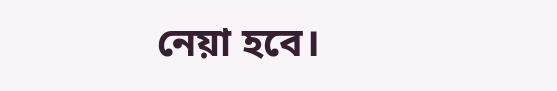নেয়া হবে।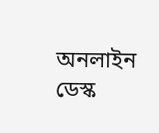অনলাইন ডেস্ক